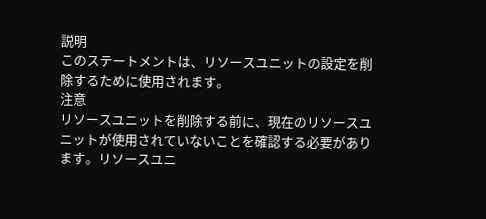説明
このステートメントは、リソースユニットの設定を削除するために使用されます。
注意
リソースユニットを削除する前に、現在のリソースユニットが使用されていないことを確認する必要があります。リソースユニ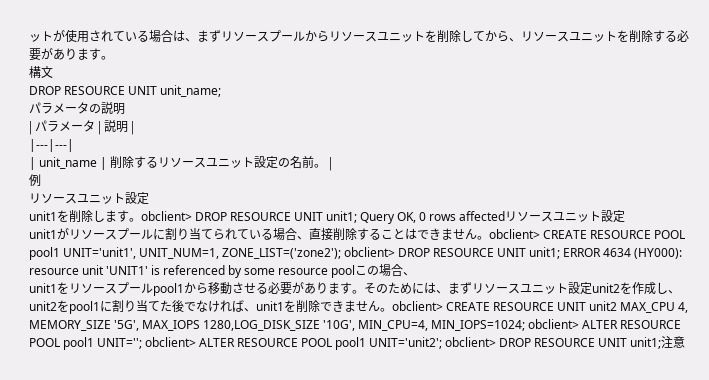ットが使用されている場合は、まずリソースプールからリソースユニットを削除してから、リソースユニットを削除する必要があります。
構文
DROP RESOURCE UNIT unit_name;
パラメータの説明
| パラメータ | 説明 |
|---|---|
| unit_name | 削除するリソースユニット設定の名前。 |
例
リソースユニット設定
unit1を削除します。obclient> DROP RESOURCE UNIT unit1; Query OK, 0 rows affectedリソースユニット設定
unit1がリソースプールに割り当てられている場合、直接削除することはできません。obclient> CREATE RESOURCE POOL pool1 UNIT='unit1', UNIT_NUM=1, ZONE_LIST=('zone2'); obclient> DROP RESOURCE UNIT unit1; ERROR 4634 (HY000): resource unit 'UNIT1' is referenced by some resource poolこの場合、
unit1をリソースプールpool1から移動させる必要があります。そのためには、まずリソースユニット設定unit2を作成し、unit2をpool1に割り当てた後でなければ、unit1を削除できません。obclient> CREATE RESOURCE UNIT unit2 MAX_CPU 4, MEMORY_SIZE '5G', MAX_IOPS 1280,LOG_DISK_SIZE '10G', MIN_CPU=4, MIN_IOPS=1024; obclient> ALTER RESOURCE POOL pool1 UNIT=''; obclient> ALTER RESOURCE POOL pool1 UNIT='unit2'; obclient> DROP RESOURCE UNIT unit1;注意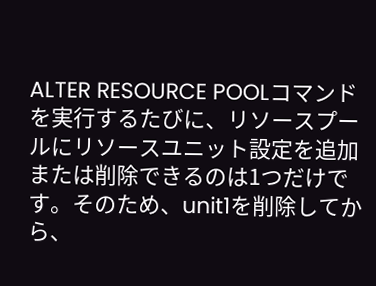ALTER RESOURCE POOLコマンドを実行するたびに、リソースプールにリソースユニット設定を追加または削除できるのは1つだけです。そのため、unit1を削除してから、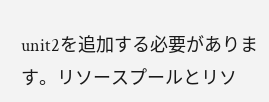unit2を追加する必要があります。リソースプールとリソ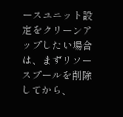ースユニット設定をクリーンアップしたい場合は、まずリソースプールを削除してから、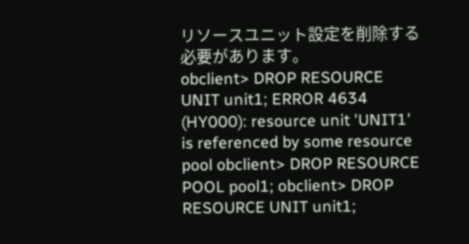リソースユニット設定を削除する必要があります。
obclient> DROP RESOURCE UNIT unit1; ERROR 4634 (HY000): resource unit 'UNIT1' is referenced by some resource pool obclient> DROP RESOURCE POOL pool1; obclient> DROP RESOURCE UNIT unit1;